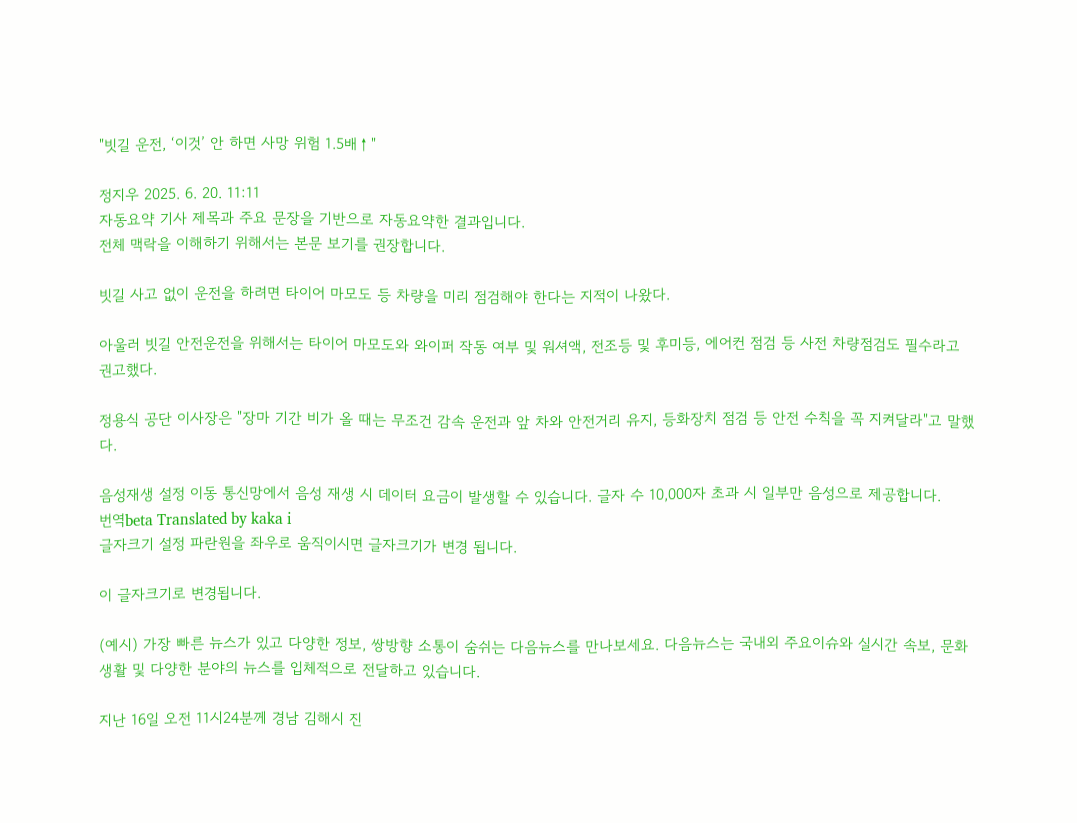"빗길 운전, ‘이것’ 안 하면 사망 위험 1.5배↑"

정지우 2025. 6. 20. 11:11
자동요약 기사 제목과 주요 문장을 기반으로 자동요약한 결과입니다.
전체 맥락을 이해하기 위해서는 본문 보기를 권장합니다.

빗길 사고 없이 운전을 하려면 타이어 마모도 등 차량을 미리 점검해야 한다는 지적이 나왔다.

아울러 빗길 안전운전을 위해서는 타이어 마모도와 와이퍼 작동 여부 및 워셔액, 전조등 및 후미등, 에어컨 점검 등 사전 차량점검도 필수라고 권고했다.

정용식 공단 이사장은 "장마 기간 비가 올 때는 무조건 감속 운전과 앞 차와 안전거리 유지, 등화장치 점검 등 안전 수칙을 꼭 지켜달라"고 말했다.

음성재생 설정 이동 통신망에서 음성 재생 시 데이터 요금이 발생할 수 있습니다. 글자 수 10,000자 초과 시 일부만 음성으로 제공합니다.
번역beta Translated by kaka i
글자크기 설정 파란원을 좌우로 움직이시면 글자크기가 변경 됩니다.

이 글자크기로 변경됩니다.

(예시) 가장 빠른 뉴스가 있고 다양한 정보, 쌍방향 소통이 숨쉬는 다음뉴스를 만나보세요. 다음뉴스는 국내외 주요이슈와 실시간 속보, 문화생활 및 다양한 분야의 뉴스를 입체적으로 전달하고 있습니다.

지난 16일 오전 11시24분께 경남 김해시 진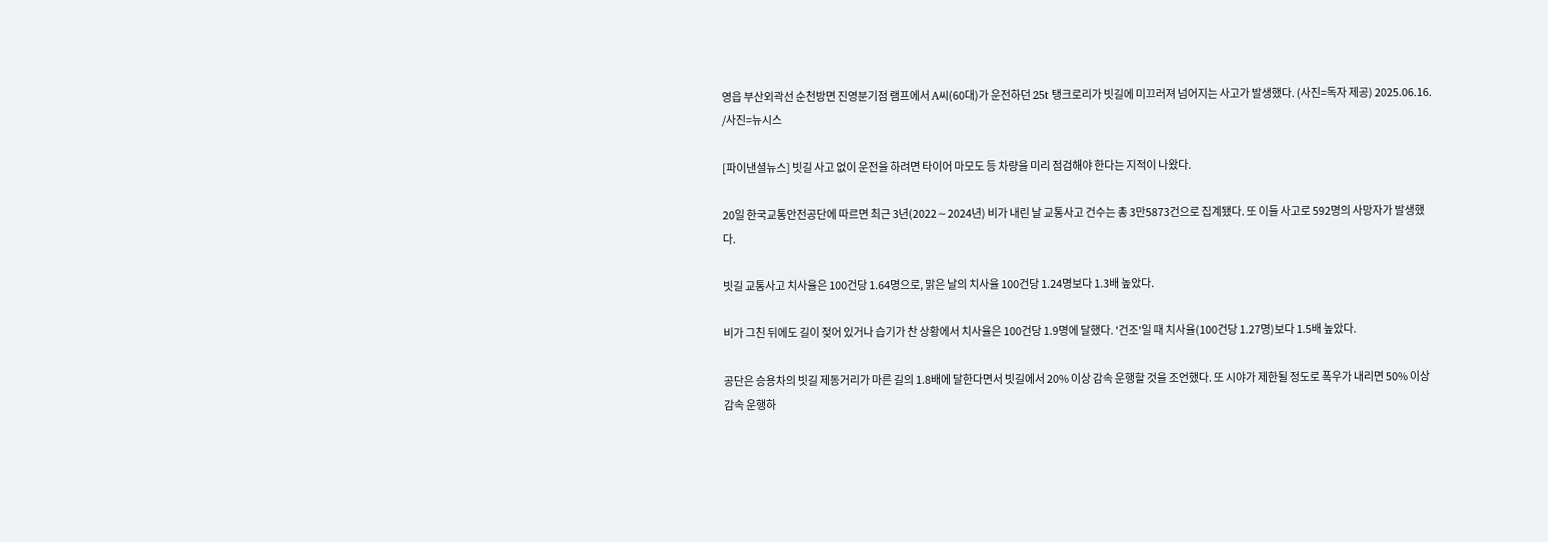영읍 부산외곽선 순천방면 진영분기점 램프에서 A씨(60대)가 운전하던 25t 탱크로리가 빗길에 미끄러져 넘어지는 사고가 발생했다. (사진=독자 제공) 2025.06.16. /사진=뉴시스

[파이낸셜뉴스] 빗길 사고 없이 운전을 하려면 타이어 마모도 등 차량을 미리 점검해야 한다는 지적이 나왔다.

20일 한국교통안전공단에 따르면 최근 3년(2022∼2024년) 비가 내린 날 교통사고 건수는 총 3만5873건으로 집계됐다. 또 이들 사고로 592명의 사망자가 발생했다.

빗길 교통사고 치사율은 100건당 1.64명으로, 맑은 날의 치사율 100건당 1.24명보다 1.3배 높았다.

비가 그친 뒤에도 길이 젖어 있거나 습기가 찬 상황에서 치사율은 100건당 1.9명에 달했다. '건조'일 때 치사율(100건당 1.27명)보다 1.5배 높았다.

공단은 승용차의 빗길 제동거리가 마른 길의 1.8배에 달한다면서 빗길에서 20% 이상 감속 운행할 것을 조언했다. 또 시야가 제한될 정도로 폭우가 내리면 50% 이상 감속 운행하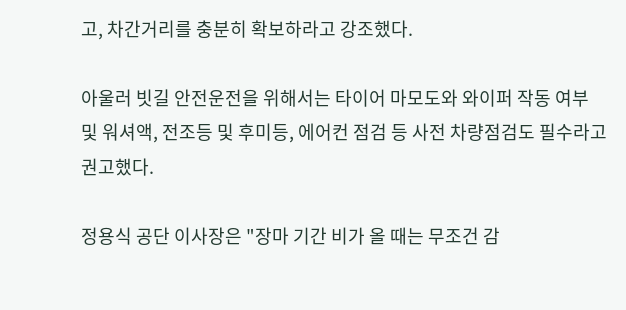고, 차간거리를 충분히 확보하라고 강조했다.

아울러 빗길 안전운전을 위해서는 타이어 마모도와 와이퍼 작동 여부 및 워셔액, 전조등 및 후미등, 에어컨 점검 등 사전 차량점검도 필수라고 권고했다.

정용식 공단 이사장은 "장마 기간 비가 올 때는 무조건 감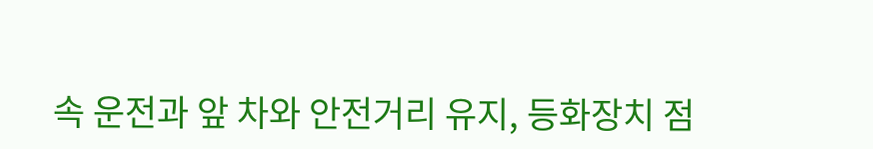속 운전과 앞 차와 안전거리 유지, 등화장치 점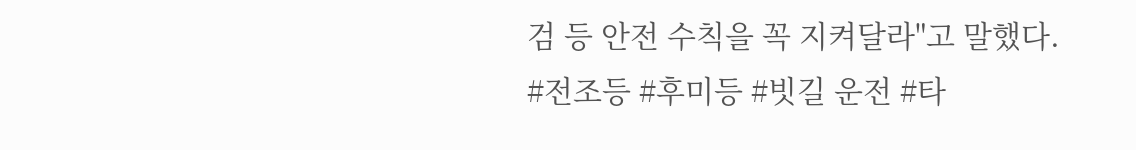검 등 안전 수칙을 꼭 지켜달라"고 말했다.
#전조등 #후미등 #빗길 운전 #타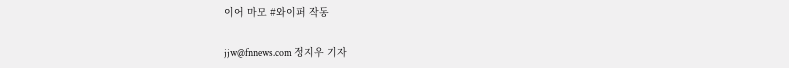이어 마모 #와이퍼 작동

jjw@fnnews.com 정지우 기자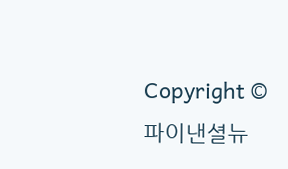Copyright © 파이낸셜뉴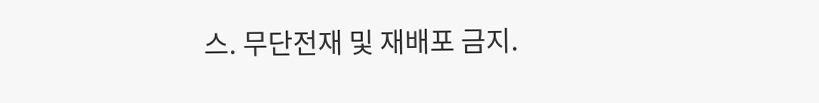스. 무단전재 및 재배포 금지.